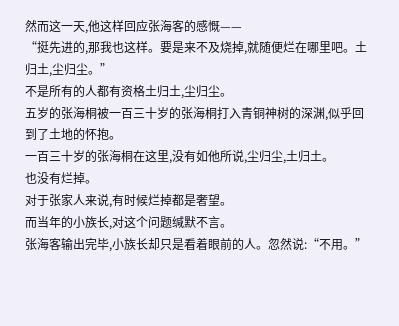然而这一天,他这样回应张海客的感慨——
“挺先进的,那我也这样。要是来不及烧掉,就随便烂在哪里吧。土归土,尘归尘。”
不是所有的人都有资格土归土,尘归尘。
五岁的张海桐被一百三十岁的张海桐打入青铜神树的深渊,似乎回到了土地的怀抱。
一百三十岁的张海桐在这里,没有如他所说,尘归尘,土归土。
也没有烂掉。
对于张家人来说,有时候烂掉都是奢望。
而当年的小族长,对这个问题缄默不言。
张海客输出完毕,小族长却只是看着眼前的人。忽然说:“不用。”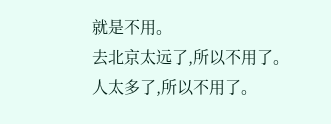就是不用。
去北京太远了,所以不用了。
人太多了,所以不用了。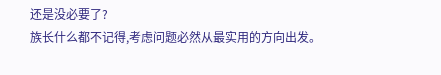还是没必要了?
族长什么都不记得,考虑问题必然从最实用的方向出发。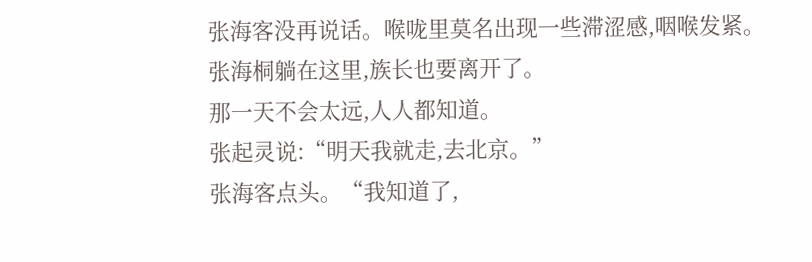张海客没再说话。喉咙里莫名出现一些滞涩感,咽喉发紧。张海桐躺在这里,族长也要离开了。
那一天不会太远,人人都知道。
张起灵说:“明天我就走,去北京。”
张海客点头。“我知道了,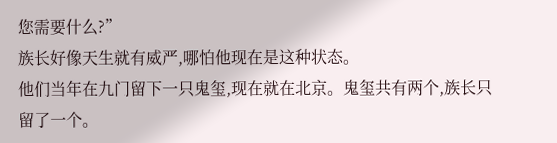您需要什么?”
族长好像天生就有威严,哪怕他现在是这种状态。
他们当年在九门留下一只鬼玺,现在就在北京。鬼玺共有两个,族长只留了一个。